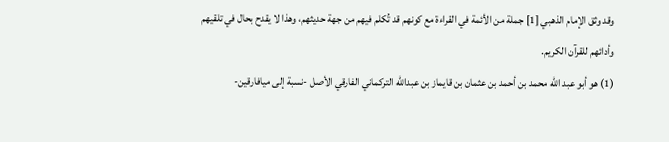وقد وثق الإمام الذهبي [1] جملة من الأئمة في القراءة مع كونهم قد تُكلم فيهم من جهة حديثهم، وهذا لا يقدح بحال في تلقيهم وأدائهم للقرآن الكريم.
(1) هو أبو عبد الله محمد بن أحمد بن عثمان بن قايماز بن عبدالله التركماني الفارقي الأصل -نسبة إلى ميافارقين-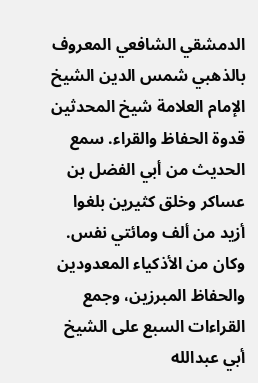الدمشقي الشافعي المعروف بالذهبي شمس الدين الشيخ الإمام العلامة شيخ المحدثين قدوة الحفاظ والقراء. سمع الحديث من أبي الفضل بن عساكر وخلق كثيرين بلغوا أزيد من ألف ومائتي نفس. وكان من الأذكياء المعدودين والحفاظ المبرزين، وجمع القراءات السبع على الشيخ أبي عبدالله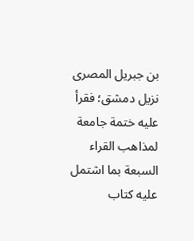بن جبريل المصرى نزيل دمشق؛ فقرأ عليه ختمة جامعة لمذاهب القراء السبعة بما اشتمل عليه كتاب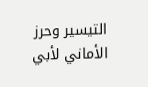التيسير وحرز الأماني لأبي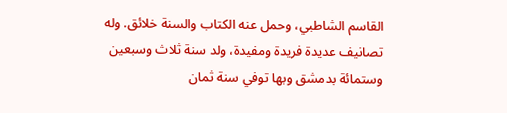القاسم الشاطبي، وحمل عنه الكتاب والسنة خلائق. وله تصانيف عديدة فريدة ومفيدة، ولد سنة ثلاث وسبعين وستمائة بدمشق وبها توفي سنة ثمان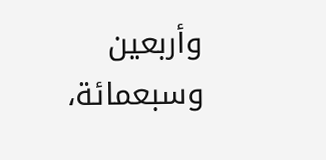وأربعين وسبعمائة،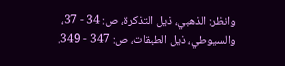وانظر: الذهبي، ذيل التذكرة، ص: 34 - 37، والسيوطي، ذيل الطبقات، ص: 347 - 349.